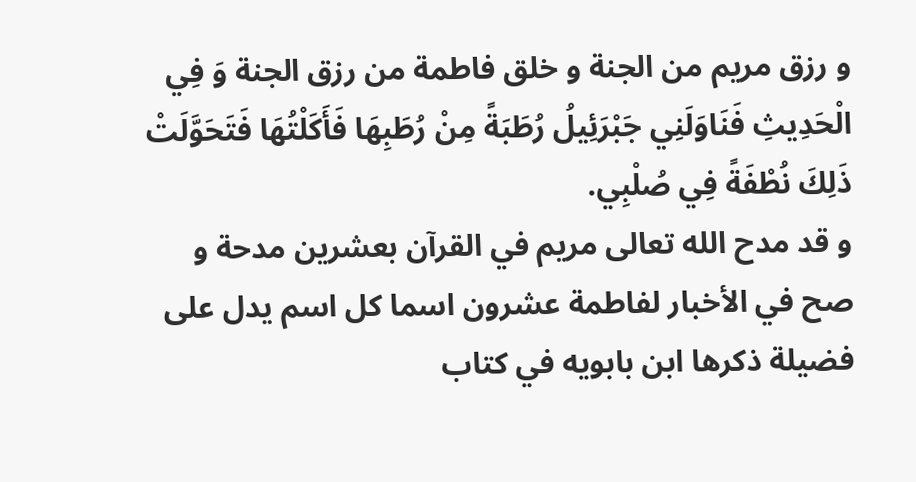و رزق مريم من الجنة و خلق فاطمة من رزق الجنة وَ فِي الْحَدِيثِ فَنَاوَلَنِي جَبْرَئِيلُ رُطَبَةً مِنْ رُطَبِهَا فَأَكَلْتُهَا فَتَحَوَّلَتْ ذَلِكَ نُطْفَةً فِي صُلْبِي.
و قد مدح الله تعالى مريم في القرآن بعشرين مدحة و صح في الأخبار لفاطمة عشرون اسما كل اسم يدل على فضيلة ذكرها ابن بابويه في كتاب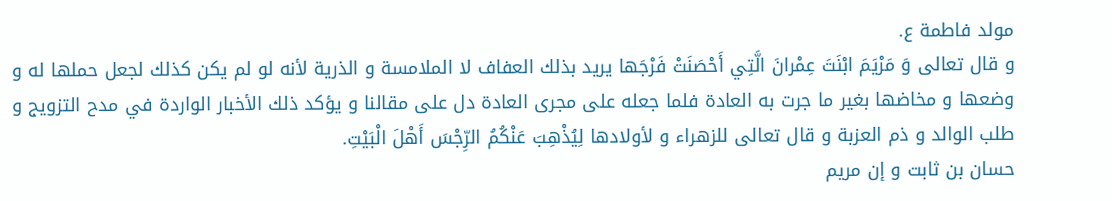مولد فاطمة ع.
و قال تعالى وَ مَرْيَمَ ابْنَتَ عِمْرانَ الَّتِي أَحْصَنَتْ فَرْجَها يريد بذلك العفاف لا الملامسة و الذرية لأنه لو لم يكن كذلك لجعل حملها له و وضعها و مخاضها بغير ما جرت به العادة فلما جعله على مجرى العادة دل على مقالنا و يؤكد ذلك الأخبار الواردة في مدح التزويج و طلب الوالد و ذم العزبة و قال تعالى للزهراء و لأولادها لِيُذْهِبَ عَنْكُمُ الرِّجْسَ أَهْلَ الْبَيْتِ.
حسان بن ثابت و إن مريم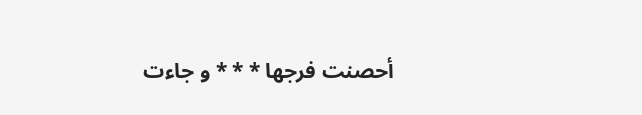أحصنت فرجها * * * و جاءت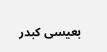بعيسى كبدر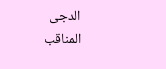الدجى
المناقب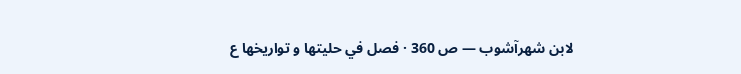لابن شهرآشوب — ص 360 · فصل في حليتها و تواريخها ع